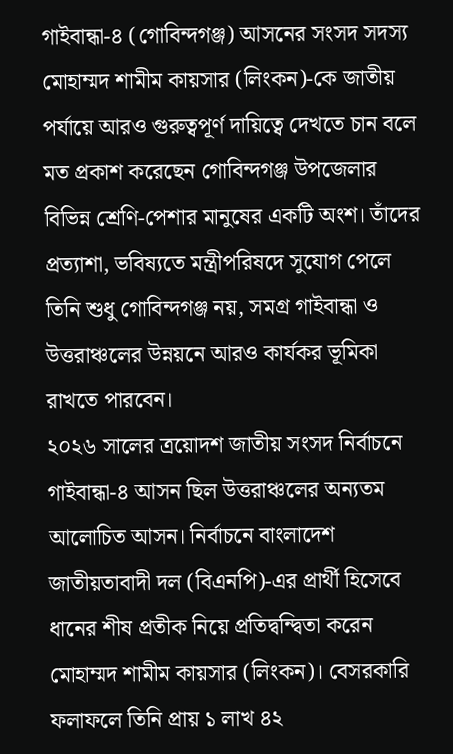গাইবান্ধা-৪ (গোবিন্দগঞ্জ) আসনের সংসদ সদস্য মোহাম্মদ শামীম কায়সার (লিংকন)-কে জাতীয় পর্যায়ে আরও গুরুত্বপূর্ণ দায়িত্বে দেখতে চান বলে মত প্রকাশ করেছেন গোবিন্দগঞ্জ উপজেলার বিভিন্ন শ্রেণি-পেশার মানুষের একটি অংশ। তাঁদের প্রত্যাশা, ভবিষ্যতে মন্ত্রীপরিষদে সুযোগ পেলে তিনি শুধু গোবিন্দগঞ্জ নয়, সমগ্র গাইবান্ধা ও উত্তরাঞ্চলের উন্নয়নে আরও কার্যকর ভূমিকা রাখতে পারবেন।
২০২৬ সালের ত্রয়োদশ জাতীয় সংসদ নির্বাচনে গাইবান্ধা-৪ আসন ছিল উত্তরাঞ্চলের অন্যতম আলোচিত আসন। নির্বাচনে বাংলাদেশ জাতীয়তাবাদী দল (বিএনপি)-এর প্রার্থী হিসেবে ধানের শীষ প্রতীক নিয়ে প্রতিদ্বন্দ্বিতা করেন মোহাম্মদ শামীম কায়সার (লিংকন)। বেসরকারি ফলাফলে তিনি প্রায় ১ লাখ ৪২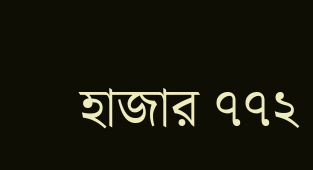হাজার ৭৭২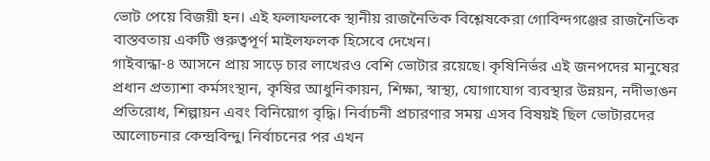ভোট পেয়ে বিজয়ী হন। এই ফলাফলকে স্থানীয় রাজনৈতিক বিশ্লেষকেরা গোবিন্দগঞ্জের রাজনৈতিক বাস্তবতায় একটি গুরুত্বপূর্ণ মাইলফলক হিসেবে দেখেন।
গাইবান্ধা-৪ আসনে প্রায় সাড়ে চার লাখেরও বেশি ভোটার রয়েছে। কৃষিনির্ভর এই জনপদের মানুষের প্রধান প্রত্যাশা কর্মসংস্থান, কৃষির আধুনিকায়ন, শিক্ষা, স্বাস্থ্য, যোগাযোগ ব্যবস্থার উন্নয়ন, নদীভাঙন প্রতিরোধ, শিল্পায়ন এবং বিনিয়োগ বৃদ্ধি। নির্বাচনী প্রচারণার সময় এসব বিষয়ই ছিল ভোটারদের আলোচনার কেন্দ্রবিন্দু। নির্বাচনের পর এখন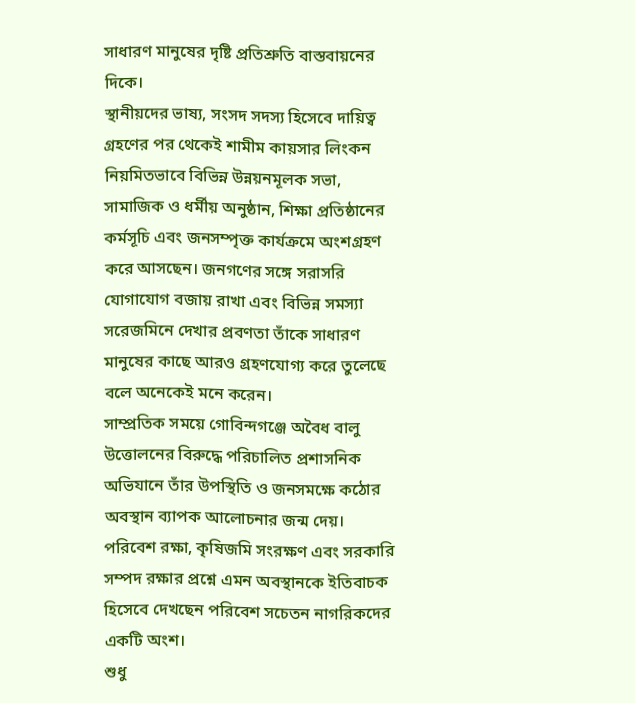সাধারণ মানুষের দৃষ্টি প্রতিশ্রুতি বাস্তবায়নের দিকে।
স্থানীয়দের ভাষ্য, সংসদ সদস্য হিসেবে দায়িত্ব গ্রহণের পর থেকেই শামীম কায়সার লিংকন নিয়মিতভাবে বিভিন্ন উন্নয়নমূলক সভা, সামাজিক ও ধর্মীয় অনুষ্ঠান, শিক্ষা প্রতিষ্ঠানের কর্মসূচি এবং জনসম্পৃক্ত কার্যক্রমে অংশগ্রহণ করে আসছেন। জনগণের সঙ্গে সরাসরি যোগাযোগ বজায় রাখা এবং বিভিন্ন সমস্যা সরেজমিনে দেখার প্রবণতা তাঁকে সাধারণ মানুষের কাছে আরও গ্রহণযোগ্য করে তুলেছে বলে অনেকেই মনে করেন।
সাম্প্রতিক সময়ে গোবিন্দগঞ্জে অবৈধ বালু উত্তোলনের বিরুদ্ধে পরিচালিত প্রশাসনিক অভিযানে তাঁর উপস্থিতি ও জনসমক্ষে কঠোর অবস্থান ব্যাপক আলোচনার জন্ম দেয়। পরিবেশ রক্ষা, কৃষিজমি সংরক্ষণ এবং সরকারি সম্পদ রক্ষার প্রশ্নে এমন অবস্থানকে ইতিবাচক হিসেবে দেখছেন পরিবেশ সচেতন নাগরিকদের একটি অংশ।
শুধু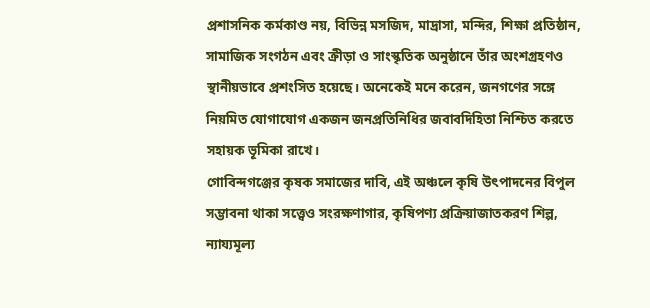প্রশাসনিক কর্মকাণ্ড নয়, বিভিন্ন মসজিদ, মাদ্রাসা, মন্দির, শিক্ষা প্রতিষ্ঠান, সামাজিক সংগঠন এবং ক্রীড়া ও সাংস্কৃতিক অনুষ্ঠানে তাঁর অংশগ্রহণও স্থানীয়ভাবে প্রশংসিত হয়েছে। অনেকেই মনে করেন, জনগণের সঙ্গে নিয়মিত যোগাযোগ একজন জনপ্রতিনিধির জবাবদিহিতা নিশ্চিত করতে সহায়ক ভূমিকা রাখে।
গোবিন্দগঞ্জের কৃষক সমাজের দাবি, এই অঞ্চলে কৃষি উৎপাদনের বিপুল সম্ভাবনা থাকা সত্ত্বেও সংরক্ষণাগার, কৃষিপণ্য প্রক্রিয়াজাতকরণ শিল্প, ন্যায্যমূল্য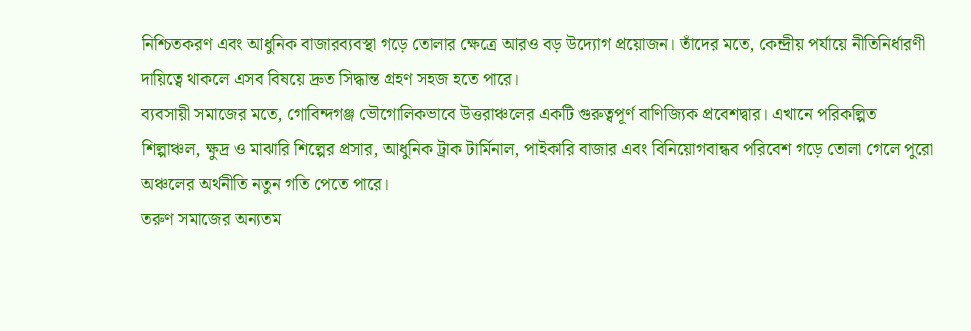নিশ্চিতকরণ এবং আধুনিক বাজারব্যবস্থা গড়ে তোলার ক্ষেত্রে আরও বড় উদ্যোগ প্রয়োজন। তাঁদের মতে, কেন্দ্রীয় পর্যায়ে নীতিনির্ধারণী দায়িত্বে থাকলে এসব বিষয়ে দ্রুত সিদ্ধান্ত গ্রহণ সহজ হতে পারে।
ব্যবসায়ী সমাজের মতে, গোবিন্দগঞ্জ ভৌগোলিকভাবে উত্তরাঞ্চলের একটি গুরুত্বপূর্ণ বাণিজ্যিক প্রবেশদ্বার। এখানে পরিকল্পিত শিল্পাঞ্চল, ক্ষুদ্র ও মাঝারি শিল্পের প্রসার, আধুনিক ট্রাক টার্মিনাল, পাইকারি বাজার এবং বিনিয়োগবান্ধব পরিবেশ গড়ে তোলা গেলে পুরো অঞ্চলের অর্থনীতি নতুন গতি পেতে পারে।
তরুণ সমাজের অন্যতম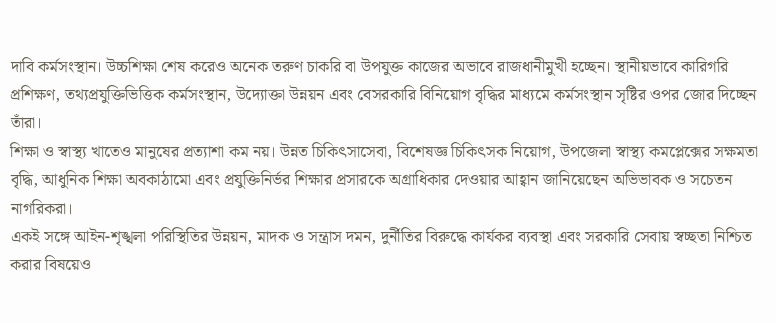দাবি কর্মসংস্থান। উচ্চশিক্ষা শেষ করেও অনেক তরুণ চাকরি বা উপযুক্ত কাজের অভাবে রাজধানীমুখী হচ্ছেন। স্থানীয়ভাবে কারিগরি প্রশিক্ষণ, তথ্যপ্রযুক্তিভিত্তিক কর্মসংস্থান, উদ্যোক্তা উন্নয়ন এবং বেসরকারি বিনিয়োগ বৃদ্ধির মাধ্যমে কর্মসংস্থান সৃষ্টির ওপর জোর দিচ্ছেন তাঁরা।
শিক্ষা ও স্বাস্থ্য খাতেও মানুষের প্রত্যাশা কম নয়। উন্নত চিকিৎসাসেবা, বিশেষজ্ঞ চিকিৎসক নিয়োগ, উপজেলা স্বাস্থ্য কমপ্লেক্সের সক্ষমতা বৃদ্ধি, আধুনিক শিক্ষা অবকাঠামো এবং প্রযুক্তিনির্ভর শিক্ষার প্রসারকে অগ্রাধিকার দেওয়ার আহ্বান জানিয়েছেন অভিভাবক ও সচেতন নাগরিকরা।
একই সঙ্গে আইন-শৃঙ্খলা পরিস্থিতির উন্নয়ন, মাদক ও সন্ত্রাস দমন, দুর্নীতির বিরুদ্ধে কার্যকর ব্যবস্থা এবং সরকারি সেবায় স্বচ্ছতা নিশ্চিত করার বিষয়েও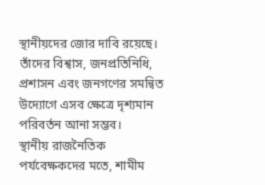স্থানীয়দের জোর দাবি রয়েছে। তাঁদের বিশ্বাস, জনপ্রতিনিধি, প্রশাসন এবং জনগণের সমন্বিত উদ্যোগে এসব ক্ষেত্রে দৃশ্যমান পরিবর্তন আনা সম্ভব।
স্থানীয় রাজনৈতিক পর্যবেক্ষকদের মতে, শামীম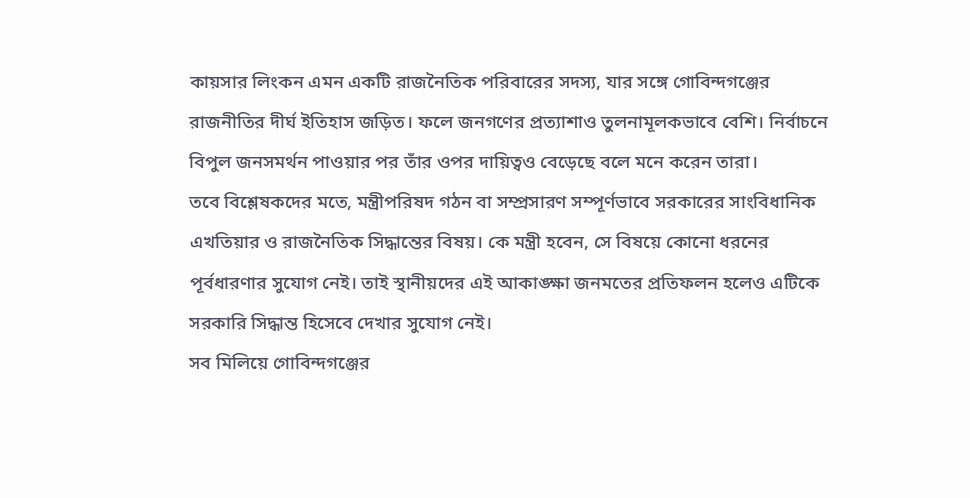কায়সার লিংকন এমন একটি রাজনৈতিক পরিবারের সদস্য, যার সঙ্গে গোবিন্দগঞ্জের রাজনীতির দীর্ঘ ইতিহাস জড়িত। ফলে জনগণের প্রত্যাশাও তুলনামূলকভাবে বেশি। নির্বাচনে বিপুল জনসমর্থন পাওয়ার পর তাঁর ওপর দায়িত্বও বেড়েছে বলে মনে করেন তারা।
তবে বিশ্লেষকদের মতে, মন্ত্রীপরিষদ গঠন বা সম্প্রসারণ সম্পূর্ণভাবে সরকারের সাংবিধানিক এখতিয়ার ও রাজনৈতিক সিদ্ধান্তের বিষয়। কে মন্ত্রী হবেন, সে বিষয়ে কোনো ধরনের পূর্বধারণার সুযোগ নেই। তাই স্থানীয়দের এই আকাঙ্ক্ষা জনমতের প্রতিফলন হলেও এটিকে সরকারি সিদ্ধান্ত হিসেবে দেখার সুযোগ নেই।
সব মিলিয়ে গোবিন্দগঞ্জের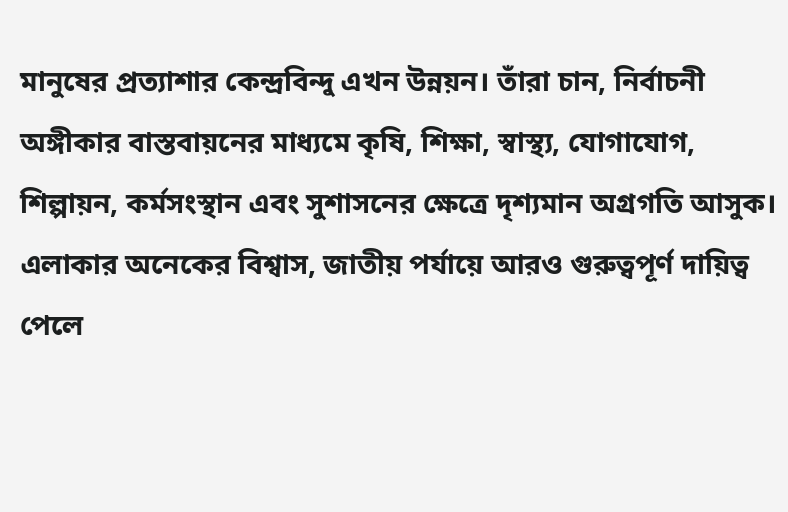মানুষের প্রত্যাশার কেন্দ্রবিন্দু এখন উন্নয়ন। তাঁরা চান, নির্বাচনী অঙ্গীকার বাস্তবায়নের মাধ্যমে কৃষি, শিক্ষা, স্বাস্থ্য, যোগাযোগ, শিল্পায়ন, কর্মসংস্থান এবং সুশাসনের ক্ষেত্রে দৃশ্যমান অগ্রগতি আসুক। এলাকার অনেকের বিশ্বাস, জাতীয় পর্যায়ে আরও গুরুত্বপূর্ণ দায়িত্ব পেলে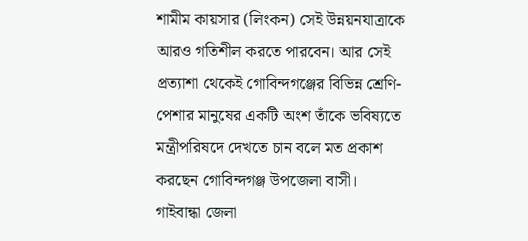শামীম কায়সার (লিংকন) সেই উন্নয়নযাত্রাকে আরও গতিশীল করতে পারবেন। আর সেই প্রত্যাশা থেকেই গোবিন্দগঞ্জের বিভিন্ন শ্রেণি-পেশার মানুষের একটি অংশ তাঁকে ভবিষ্যতে মন্ত্রীপরিষদে দেখতে চান বলে মত প্রকাশ করছেন গোবিন্দগঞ্জ উপজেলা বাসী।
গাইবান্ধা জেলা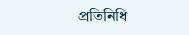প্রতিনিধি